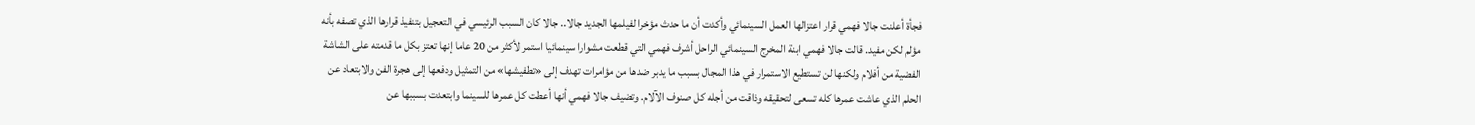فجأة أعلنت جالا فهمي قرار اعتزالها العمل السينمائي وأكدت أن ما حدث مؤخرا لفيلمها الجديد جالا.. جالا كان السبب الرئيسي في التعجيل بتنفيذ قرارها الذي تصفه بأنه مؤلم لكن مفيد. قالت جالا فهمي ابنة المخرج السينمائي الراحل أشرف فهمي التي قطعت مشوارا سينمائيا استمر لأكثر من 20 عاما إنها تعتز بكل ما قدمته على الشاشة الفضية من أفلام ولكنها لن تستطيع الاستمرار في هذا المجال بسبب ما يدبر ضدها من مؤامرات تهدف إلى «تطفيشها» من التمثيل ودفعها إلى هجرة الفن والابتعاد عن الحلم الذي عاشت عمرها كله تسعى لتحقيقه وذاقت من أجله كل صنوف الآلام. وتضيف جالا فهمي أنها أعطت كل عمرها للسينما وابتعدت بسببها عن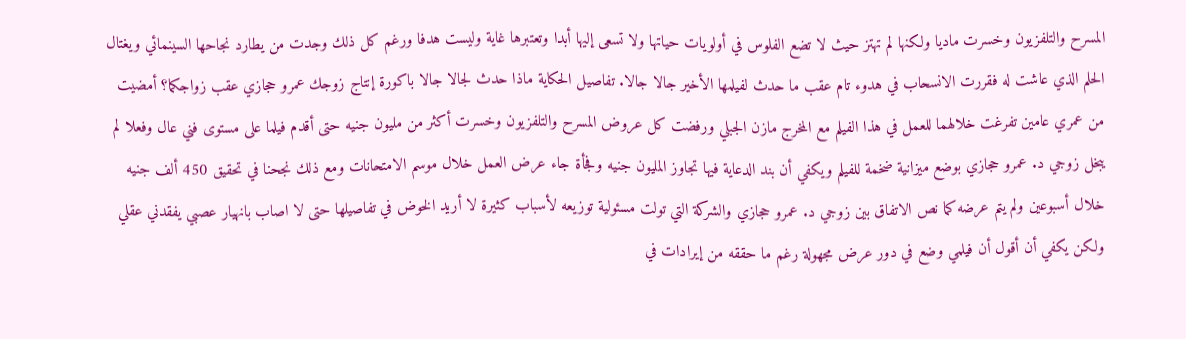المسرح والتلفزيون وخسرت ماديا ولكنها لم تهتز حيث لا تضع الفلوس في أولويات حياتها ولا تسعى إليها أبدا وتعتبرها غاية وليست هدفا ورغم كل ذلك وجدت من يطارد نجاحها السينمائي ويغتال الحلم الذي عاشت له فقررت الانسحاب في هدوء تام عقب ما حدث لفيلمها الأخير جالا جالا. تفاصيل الحكاية ماذا حدث لجالا جالا باكورة إنتاج زوجك عمرو حجازي عقب زواجكما؟ أمضيت من عمري عامين تفرغت خلالهما للعمل في هذا الفيلم مع المخرج مازن الجبلي ورفضت كل عروض المسرح والتلفزيون وخسرت أكثر من مليون جنيه حتى أقدم فيلما على مستوى فني عال وفعلا لم يبخل زوجي د. عمرو حجازي بوضع ميزانية ضخمة للفيلم ويكفي أن بند الدعاية فيها تجاوز المليون جنيه وفجأة جاء عرض العمل خلال موسم الامتحانات ومع ذلك نجحنا في تحقيق 450 ألف جنيه خلال أسبوعين ولم يتم عرضه كما نص الاتفاق بين زوجي د. عمرو حجازي والشركة التي تولت مسئولية توزيعه لأسباب كثيرة لا أريد الخوض في تفاصيلها حتى لا اصاب بانهيار عصبي يفقدني عقلي ولكن يكفي أن أقول أن فيلمي وضع في دور عرض مجهولة رغم ما حققه من إيرادات في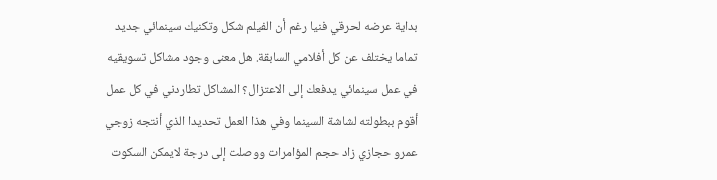بداية عرضه لحرقي فنيا رغم أن الفيلم شكل وتكنيك سينمائي جديد تماما يختلف عن كل أفلامي السابقة. هل معنى وجود مشاكل تسويقيه في عمل سينمائي يدفعك إلى الاعتزال؟ المشاكل تطاردني في كل عمل أقوم ببطولته لشاشة السينما وفي هذا العمل تحديدا الذي أنتجه زوجي عمرو حجازي زاد حجم المؤامرات ووصلت إلى درجة لايمكن السكوت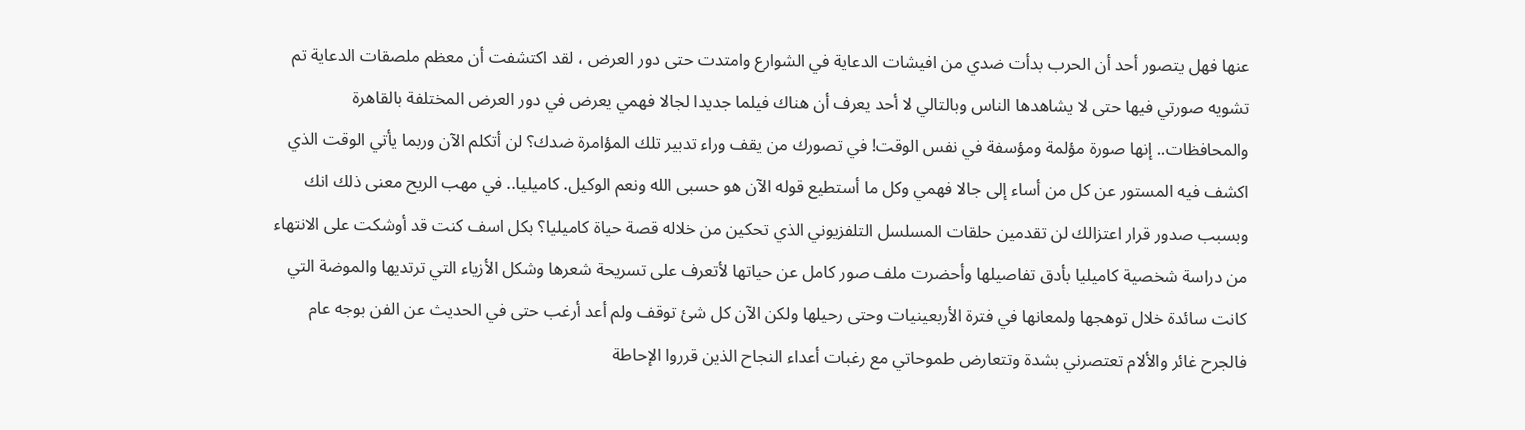عنها فهل يتصور أحد أن الحرب بدأت ضدي من افيشات الدعاية في الشوارع وامتدت حتى دور العرض ، لقد اكتشفت أن معظم ملصقات الدعاية تم تشويه صورتي فيها حتى لا يشاهدها الناس وبالتالي لا أحد يعرف أن هناك فيلما جديدا لجالا فهمي يعرض في دور العرض المختلفة بالقاهرة والمحافظات.. إنها صورة مؤلمة ومؤسفة في نفس الوقت! في تصورك من يقف وراء تدبير تلك المؤامرة ضدك؟ لن أتكلم الآن وربما يأتي الوقت الذي اكشف فيه المستور عن كل من أساء إلى جالا فهمي وكل ما أستطيع قوله الآن هو حسبى الله ونعم الوكيل. كاميليا.. في مهب الريح معنى ذلك انك وبسبب صدور قرار اعتزالك لن تقدمين حلقات المسلسل التلفزيوني الذي تحكين من خلاله قصة حياة كاميليا؟ بكل اسف كنت قد أوشكت على الانتهاء من دراسة شخصية كاميليا بأدق تفاصيلها وأحضرت ملف صور كامل عن حياتها لأتعرف على تسريحة شعرها وشكل الأزياء التي ترتديها والموضة التي كانت سائدة خلال توهجها ولمعانها في فترة الأربعينيات وحتى رحيلها ولكن الآن كل شئ توقف ولم أعد أرغب حتى في الحديث عن الفن بوجه عام فالجرح غائر والألام تعتصرني بشدة وتتعارض طموحاتي مع رغبات أعداء النجاح الذين قرروا الإحاطة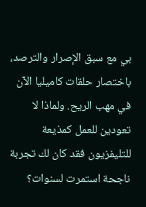بي مع سبق الإصرار والترصد، باختصار حلقات كاميليا الآن في مهب الريح. ولماذا لا تعودين للعمل كمذيعة للتليفزيون فقد كان لك تجربة ناجحة استمرت لسنوات؟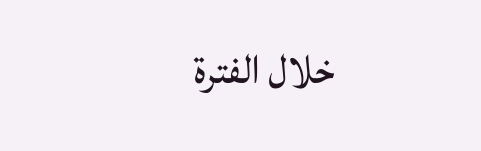خلال الفترة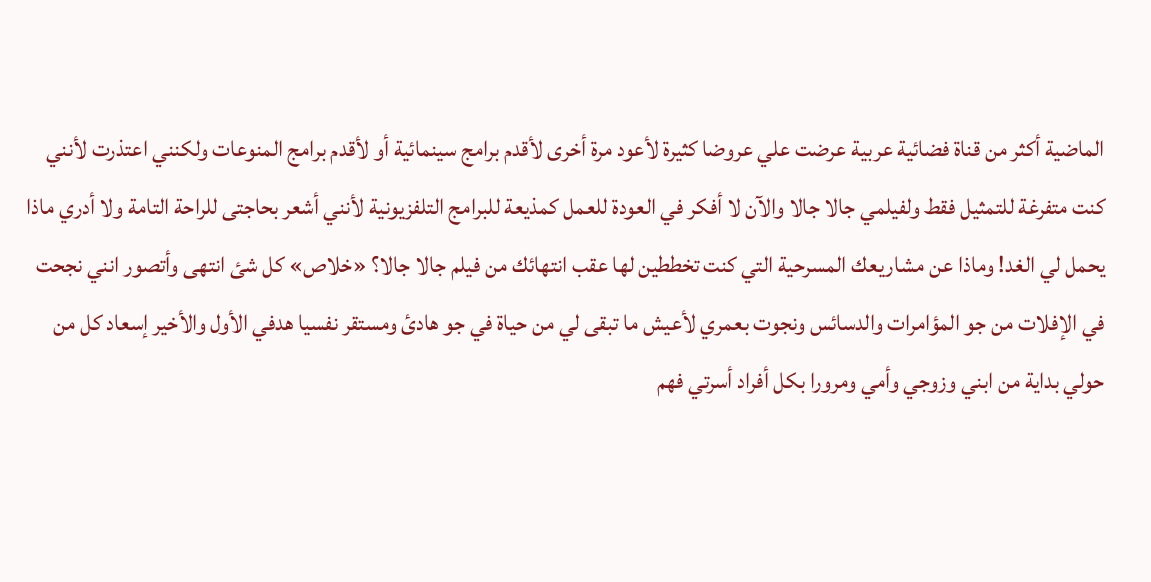الماضية أكثر من قناة فضائية عربية عرضت علي عروضا كثيرة لأعود مرة أخرى لأقدم برامج سينمائية أو لأقدم برامج المنوعات ولكنني اعتذرت لأنني كنت متفرغة للتمثيل فقط ولفيلمي جالا جالا والآن لا أفكر في العودة للعمل كمذيعة للبرامج التلفزيونية لأنني أشعر بحاجتى للراحة التامة ولا أدري ماذا يحمل لي الغد! وماذا عن مشاريعك المسرحية التي كنت تخططين لها عقب انتهائك من فيلم جالا جالا؟ «خلاص» كل شئ انتهى وأتصور انني نجحت في الإفلات من جو المؤامرات والدسائس ونجوت بعمري لأعيش ما تبقى لي من حياة في جو هادئ ومستقر نفسيا هدفي الأول والأخير إسعاد كل من حولي بداية من ابني وزوجي وأمي ومرورا بكل أفراد أسرتي فهم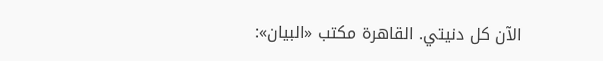الآن كل دنيتي. القاهرة مكتب «البيان»: